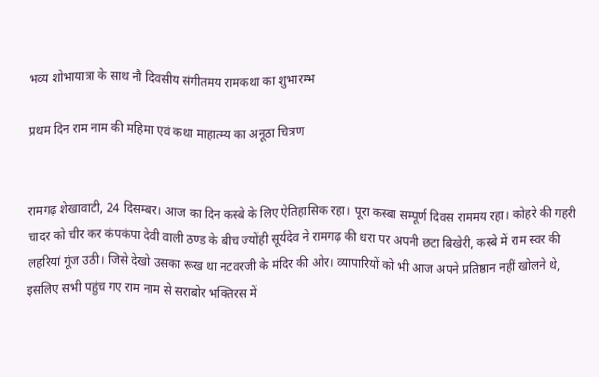भव्य शोभायात्रा के साथ नौ दिवसीय संगीतमय रामकथा का शुभारम्भ

प्रथम दिन राम नाम की महिमा एवं कथा माहात्म्य का अनूठा चित्रण


रामगढ़ शेखावाटी, 24 दिसम्बर। आज का दिन कस्बे के लिए ऐतिहासिक रहा। पूरा कस्बा सम्पूर्ण दिवस राममय रहा। कोहरे की गहरी चादर को चीर कर कंपकंपा देवी वाली ठण्ड के बीच ज्योंही सूर्यदेव ने रामगढ़ की धरा पर अपनी छटा बिखेरी, कस्बे में राम स्वर की लहरियां गूंज उठी। जिसे देखो उसका रूख था नटवरजी के मंदिर की ओर। व्यापारियों को भी आज अपने प्रतिष्ठान नहीं खोलने थे, इसलिए सभी पहुंच गए राम नाम से सराबोर भक्तिरस में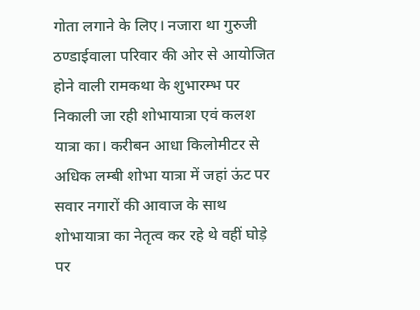गोता लगाने के लिए। नजारा था गुरुजी ठण्डाईवाला परिवार की ओर से आयोजित होने वाली रामकथा के शुभारम्भ पर निकाली जा रही शोभायात्रा एवं कलश यात्रा का। करीबन आधा किलोमीटर से अधिक लम्बी शोभा यात्रा में जहां ऊंट पर सवार नगारों की आवाज के साथ शोभायात्रा का नेतृत्व कर रहे थे वहीं घोड़े पर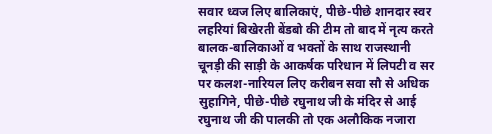सवार ध्वज लिए बालिकाएं, पीछे-पीछे शानदार स्वर लहरियां बिखेरती बेंडबो की टीम तो बाद में नृत्य करते बालक-बालिकाओं व भक्तों के साथ राजस्थानी चूनड़ी की साड़ी के आकर्षक परिधान में लिपटी व सर पर कलश-नारियल लिए करीबन सवा सौ से अधिक सुहागिने, पीछे-पीछे रघुनाथ जी के मंदिर से आई रघुनाथ जी की पालकी तो एक अलौकिक नजारा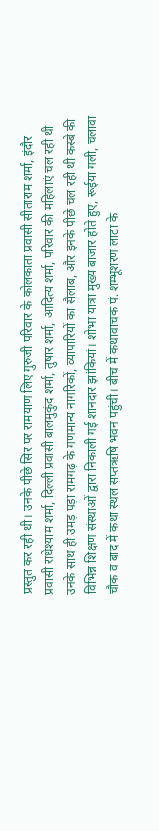प्रस्तुत कर रही थी। उनके पीछे सिर पर रामयाण लिए गुरुजी परिवार के कोलकाता प्रवासी सीताराम शर्मा, इंदौर प्रवासी राधेश्याम शर्मा, दिल्ली प्रवासी बालमुकुंद शर्मा, तुषार शर्मा, आदित्य शर्मा, परिवार की महिलाएं चल रही थी उनके साथ ही उमड़ पड़ा रामगढ़ के गणमान्य नागरिकों, व्यापारियों का सैलाब, और इनके पीछे चल रही थी कस्बे की विभिन्न शिक्षण संस्थाओं द्वारा निकाली गई शानदार झांकियां। शोभा यात्रा मुख्य बाजार होते हुए, रूईया गली, चलावा चौक व बाद में कथा स्थल सप्तऋषि भवन पहुंची। बीच में कथावाचक पं. शम्भूशरण लाटा के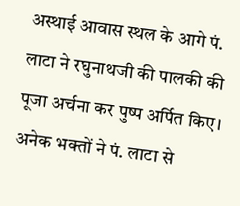अस्थाई आवास स्थल के आगे पं. लाटा ने रघुनाथजी की पालकी की पूजा अर्चना कर पुष्प अर्पित किए। अनेक भक्तों ने पं. लाटा से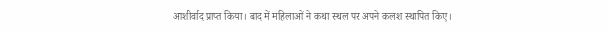आशीर्वाद प्राप्त किया। बाद में महिलाओं ने कथा स्थल पर अपने कलश स्थापित किए।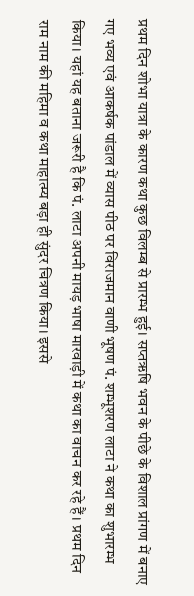प्रथम दिन शोभा यात्रा के कारण कथा कुछ विलम्ब से प्रारम्भ हुई। सप्तऋषि भवन के पीछे के विशाल प्रांगण में बनाए गए भव्य एवं आकर्षक पांडाल में व्यास पीठ पर विराजमान वाणी भूषण पं. शम्भूशरण लाटा ने कथा का शुभारम्भ किया। यहां यह बताना जरूरी है कि पं. लाटा अपनी मायड़ भाषा मारवाड़ी में कथा का वाचन कर रहे हैं। प्रथम दिन राम नाम की महिमा व कथा माहात्म्य बड़ा ही सुंदर चित्रण किया। इससे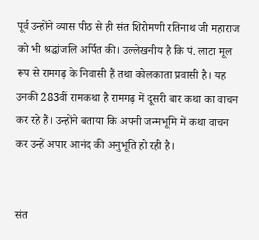पूर्व उन्होंने व्यास पीठ से ही संत शिरोमणी रतिनाथ जी महाराज को भी श्रद्धांजलि अर्पित की। उल्लेखनीय है कि पं. लाटा मूल रूप से रामगढ़ के निवासी हैं तथा कोलकाता प्रवासी है। यह उनकी 283वीं रामकथा है रामगढ़ में दूसरी बार कथा का वाचन कर रहे हैं। उन्होंने बताया कि अपनी जन्मभूमि में कथा वाचन कर उन्हें अपार आनंद की अनुभूति हो रही है।


संत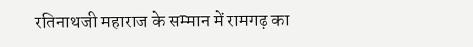रतिनाथजी महाराज के सम्मान में रामगढ़ का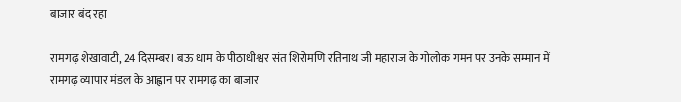बाजार बंद रहा

रामगढ़ शेखावाटी, 24 दिसम्बर। बऊ धाम के पीठाधीश्वर संत शिरोमणि रतिनाथ जी महाराज के गोलोक गमन पर उनके सम्मान में रामगढ़ व्यापार मंडल के आह्वान पर रामगढ़ का बाजार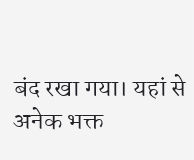बंद रखा गया। यहां से अनेक भक्त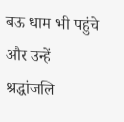बऊ धाम भी पहुंचे और उन्हें श्रद्धांजलि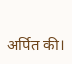अर्पित की।